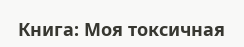Книга: Моя токсичная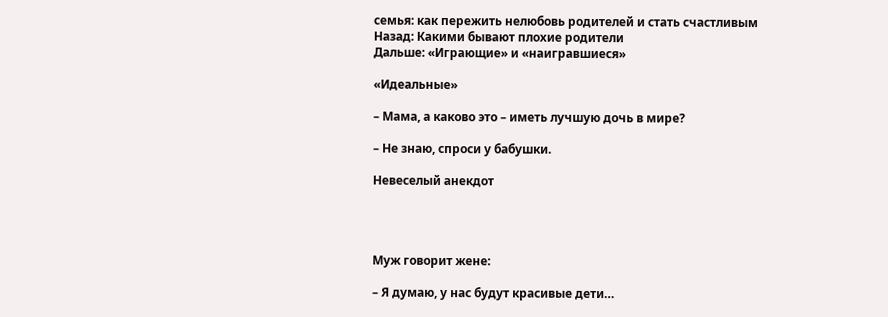семья: как пережить нелюбовь родителей и стать счастливым
Назад: Какими бывают плохие родители
Дальше: «Играющие» и «наигравшиеся»

«Идеальные»

– Мама, а каково это – иметь лучшую дочь в мире?

– Не знаю, спроси у бабушки.

Невеселый анекдот




Муж говорит жене:

– Я думаю, у нас будут красивые дети…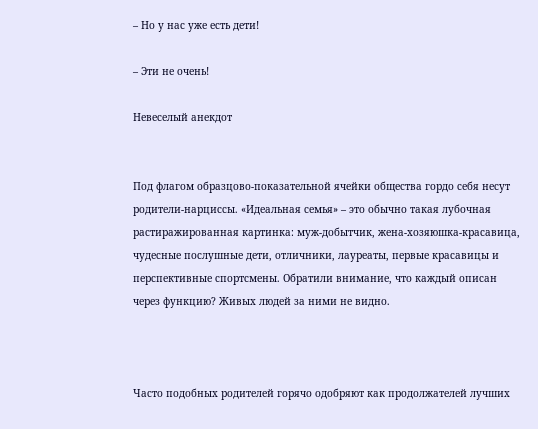– Но у нас уже есть дети!

– Эти не очень!

Невеселый анекдот


Под флагом образцово-показательной ячейки общества гордо себя несут родители-нарциссы. «Идеальная семья» – это обычно такая лубочная растиражированная картинка: муж-добытчик, жена-хозяюшка-красавица, чудесные послушные дети, отличники, лауреаты, первые красавицы и перспективные спортсмены. Обратили внимание, что каждый описан через функцию? Живых людей за ними не видно.



Часто подобных родителей горячо одобряют как продолжателей лучших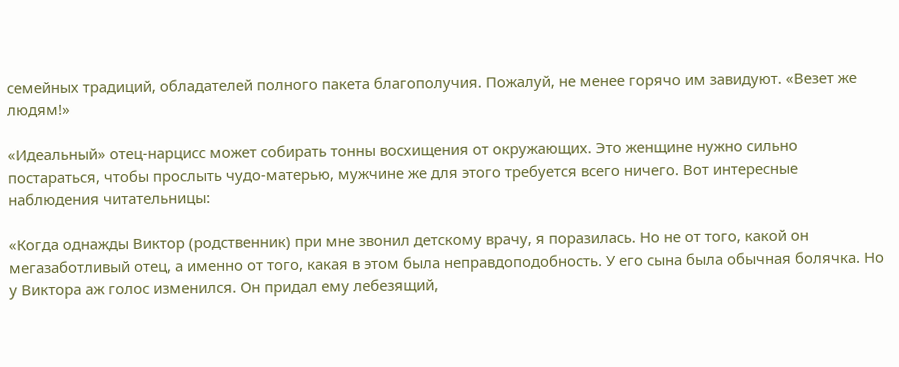семейных традиций, обладателей полного пакета благополучия. Пожалуй, не менее горячо им завидуют. «Везет же людям!»

«Идеальный» отец-нарцисс может собирать тонны восхищения от окружающих. Это женщине нужно сильно постараться, чтобы прослыть чудо-матерью, мужчине же для этого требуется всего ничего. Вот интересные наблюдения читательницы:

«Когда однажды Виктор (родственник) при мне звонил детскому врачу, я поразилась. Но не от того, какой он мегазаботливый отец, а именно от того, какая в этом была неправдоподобность. У его сына была обычная болячка. Но у Виктора аж голос изменился. Он придал ему лебезящий,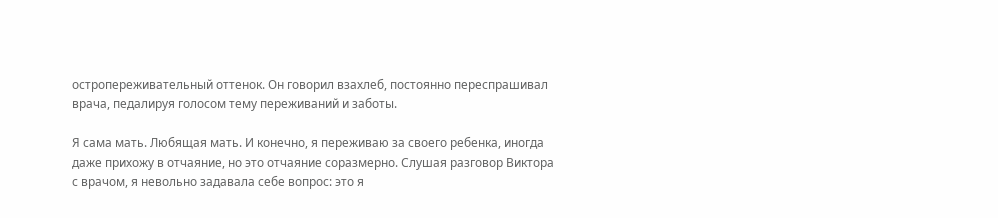остропереживательный оттенок. Он говорил взахлеб, постоянно переспрашивал врача, педалируя голосом тему переживаний и заботы.

Я сама мать. Любящая мать. И конечно, я переживаю за своего ребенка, иногда даже прихожу в отчаяние, но это отчаяние соразмерно. Слушая разговор Виктора с врачом, я невольно задавала себе вопрос: это я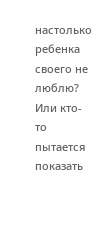настолько ребенка своего не люблю? Или кто-то пытается показать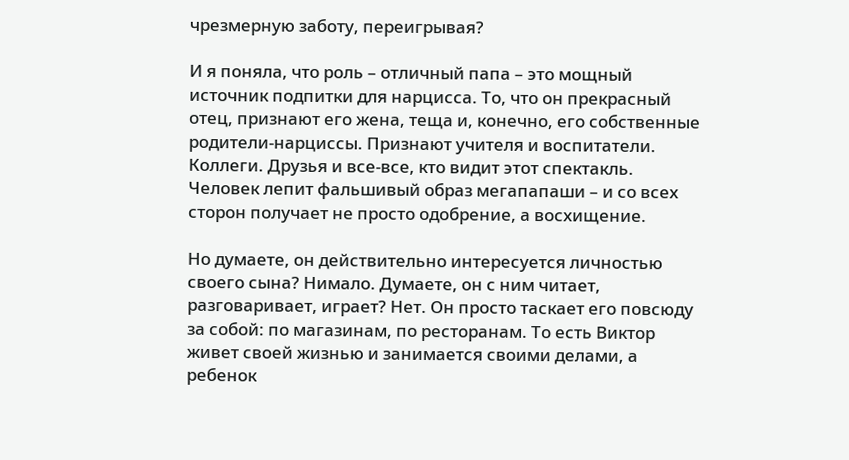чрезмерную заботу, переигрывая?

И я поняла, что роль – отличный папа – это мощный источник подпитки для нарцисса. То, что он прекрасный отец, признают его жена, теща и, конечно, его собственные родители-нарциссы. Признают учителя и воспитатели. Коллеги. Друзья и все-все, кто видит этот спектакль. Человек лепит фальшивый образ мегапапаши – и со всех сторон получает не просто одобрение, а восхищение.

Но думаете, он действительно интересуется личностью своего сына? Нимало. Думаете, он с ним читает, разговаривает, играет? Нет. Он просто таскает его повсюду за собой: по магазинам, по ресторанам. То есть Виктор живет своей жизнью и занимается своими делами, а ребенок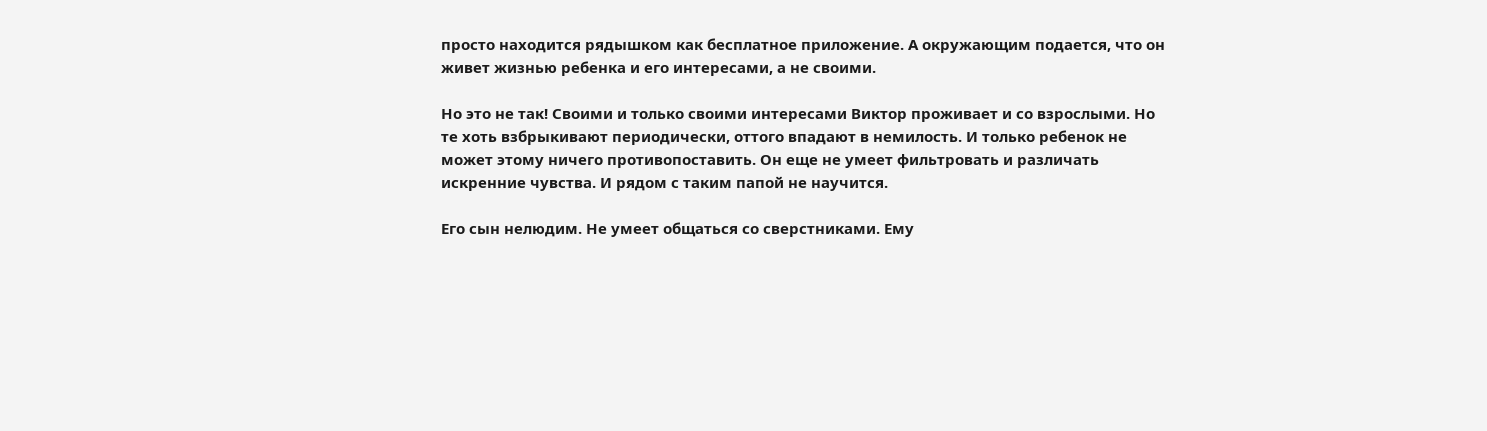просто находится рядышком как бесплатное приложение. А окружающим подается, что он живет жизнью ребенка и его интересами, а не своими.

Но это не так! Своими и только своими интересами Виктор проживает и со взрослыми. Но те хоть взбрыкивают периодически, оттого впадают в немилость. И только ребенок не может этому ничего противопоставить. Он еще не умеет фильтровать и различать искренние чувства. И рядом с таким папой не научится.

Его сын нелюдим. Не умеет общаться со сверстниками. Ему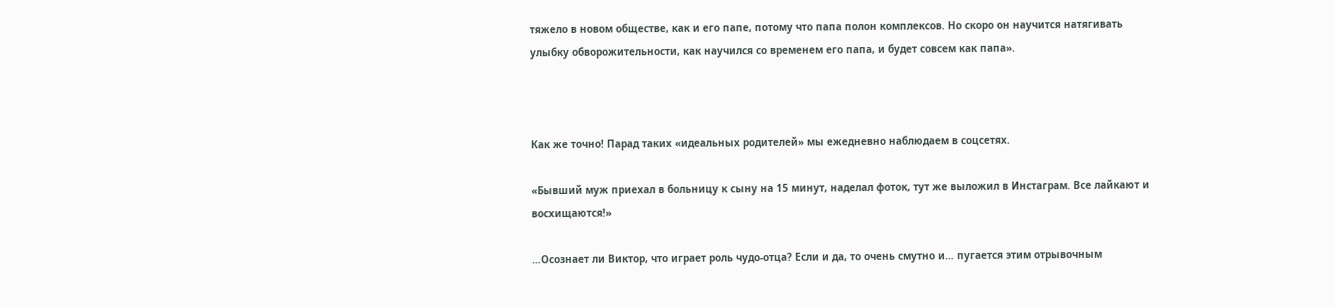тяжело в новом обществе, как и его папе, потому что папа полон комплексов. Но скоро он научится натягивать улыбку обворожительности, как научился со временем его папа, и будет совсем как папа».



Как же точно! Парад таких «идеальных родителей» мы ежедневно наблюдаем в соцсетях.

«Бывший муж приехал в больницу к сыну на 15 минут, наделал фоток, тут же выложил в Инстаграм. Все лайкают и восхищаются!»

…Осознает ли Виктор, что играет роль чудо-отца? Если и да, то очень смутно и… пугается этим отрывочным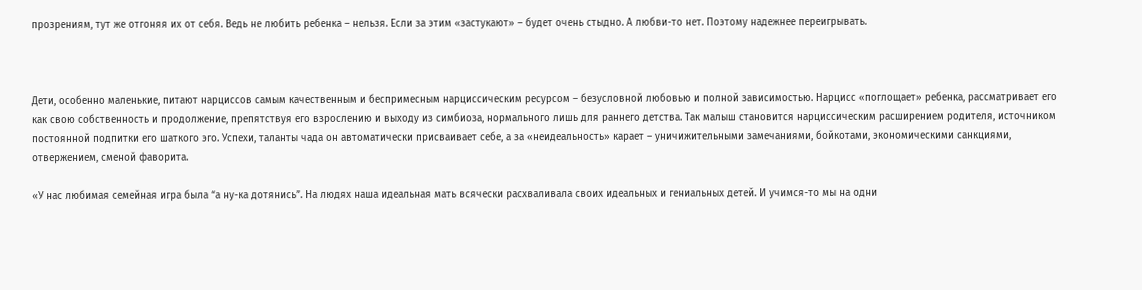прозрениям, тут же отгоняя их от себя. Ведь не любить ребенка – нельзя. Если за этим «застукают» – будет очень стыдно. А любви-то нет. Поэтому надежнее переигрывать.



Дети, особенно маленькие, питают нарциссов самым качественным и беспримесным нарциссическим ресурсом – безусловной любовью и полной зависимостью. Нарцисс «поглощает» ребенка, рассматривает его как свою собственность и продолжение, препятствуя его взрослению и выходу из симбиоза, нормального лишь для раннего детства. Так малыш становится нарциссическим расширением родителя, источником постоянной подпитки его шаткого эго. Успехи, таланты чада он автоматически присваивает себе, а за «неидеальность» карает – уничижительными замечаниями, бойкотами, экономическими санкциями, отвержением, сменой фаворита.

«У нас любимая семейная игра была “а ну-ка дотянись”. На людях наша идеальная мать всячески расхваливала своих идеальных и гениальных детей. И учимся-то мы на одни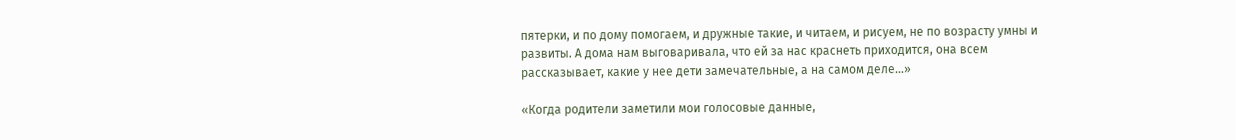пятерки, и по дому помогаем, и дружные такие, и читаем, и рисуем, не по возрасту умны и развиты. А дома нам выговаривала, что ей за нас краснеть приходится, она всем рассказывает, какие у нее дети замечательные, а на самом деле…»

«Когда родители заметили мои голосовые данные,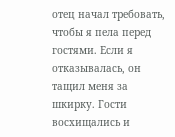отец начал требовать, чтобы я пела перед гостями. Если я отказывалась, он тащил меня за шкирку. Гости восхищались и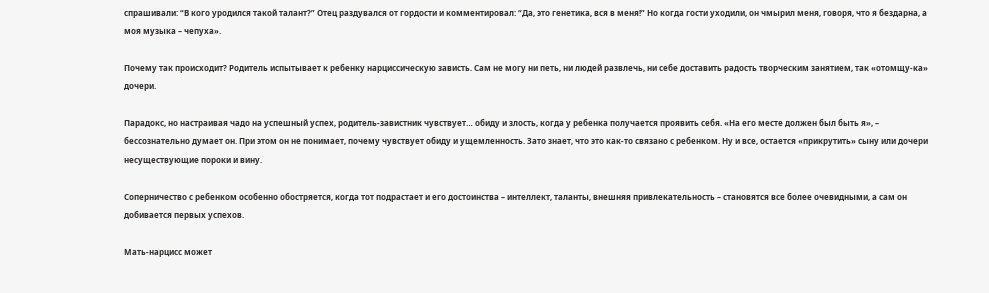спрашивали: “В кого уродился такой талант?” Отец раздувался от гордости и комментировал: “Да, это генетика, вся в меня!” Но когда гости уходили, он чмырил меня, говоря, что я бездарна, а моя музыка – чепуха».

Почему так происходит? Родитель испытывает к ребенку нарциссическую зависть. Сам не могу ни петь, ни людей развлечь, ни себе доставить радость творческим занятием, так «отомщу-ка» дочери.

Парадокс, но настраивая чадо на успешный успех, родитель-завистник чувствует… обиду и злость, когда у ребенка получается проявить себя. «На его месте должен был быть я», – бессознательно думает он. При этом он не понимает, почему чувствует обиду и ущемленность. Зато знает, что это как-то связано с ребенком. Ну и все, остается «прикрутить» сыну или дочери несуществующие пороки и вину.

Соперничество с ребенком особенно обостряется, когда тот подрастает и его достоинства – интеллект, таланты, внешняя привлекательность – становятся все более очевидными, а сам он добивается первых успехов.

Мать-нарцисс может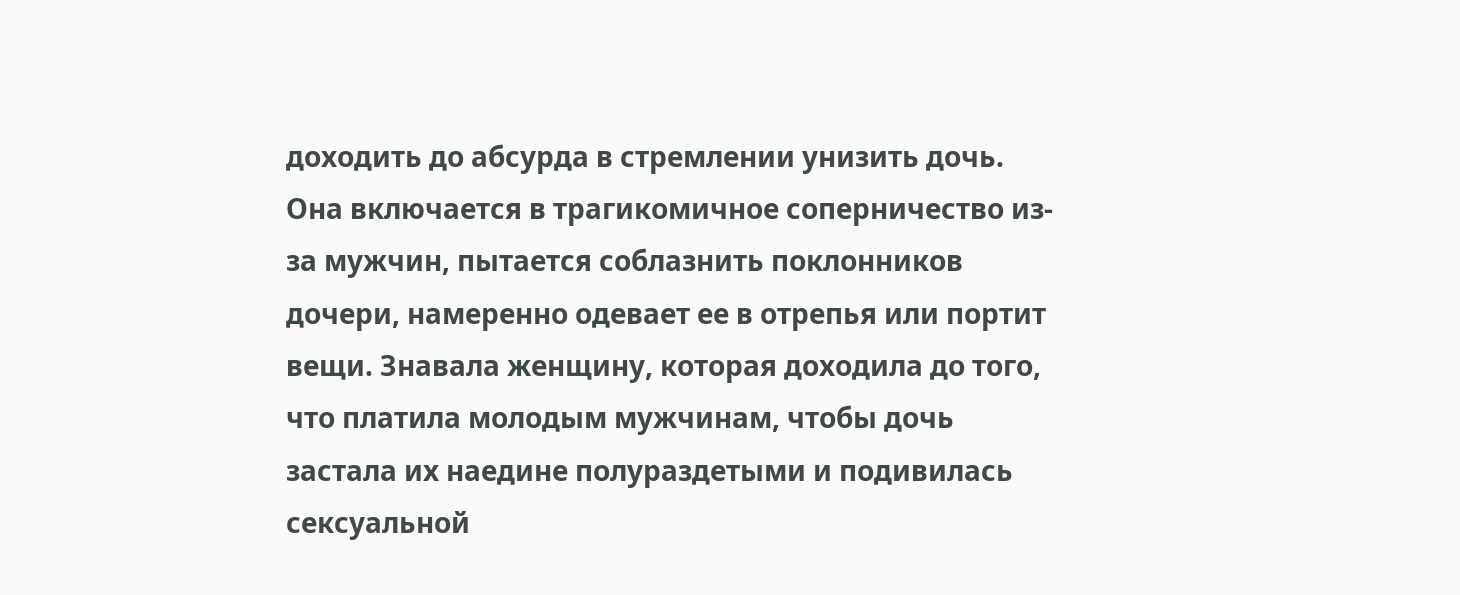доходить до абсурда в стремлении унизить дочь. Она включается в трагикомичное соперничество из-за мужчин, пытается соблазнить поклонников дочери, намеренно одевает ее в отрепья или портит вещи. Знавала женщину, которая доходила до того, что платила молодым мужчинам, чтобы дочь застала их наедине полураздетыми и подивилась сексуальной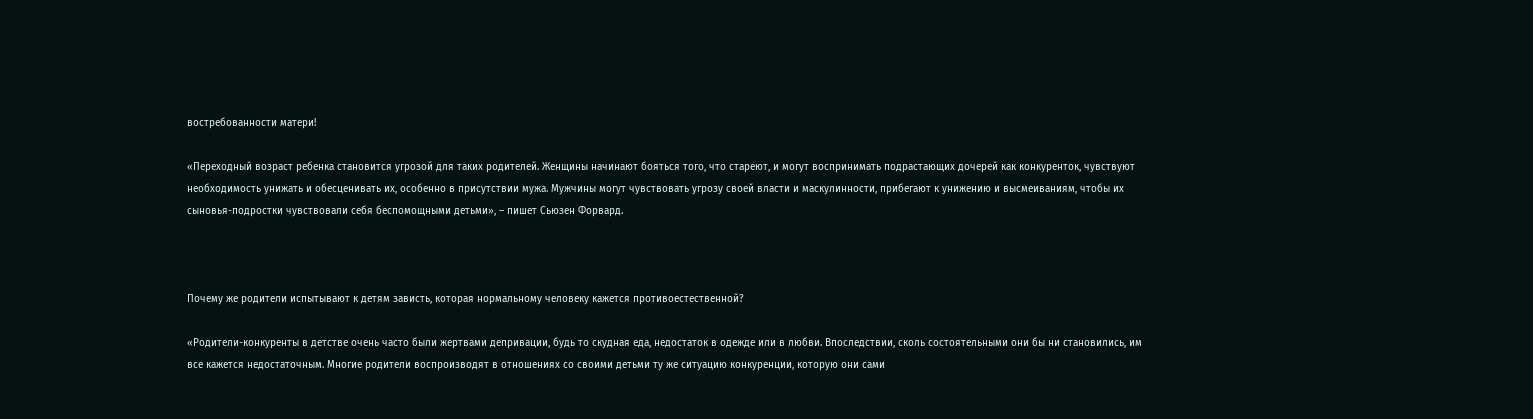востребованности матери!

«Переходный возраст ребенка становится угрозой для таких родителей. Женщины начинают бояться того, что стареют, и могут воспринимать подрастающих дочерей как конкуренток, чувствуют необходимость унижать и обесценивать их, особенно в присутствии мужа. Мужчины могут чувствовать угрозу своей власти и маскулинности, прибегают к унижению и высмеиваниям, чтобы их сыновья-подростки чувствовали себя беспомощными детьми», – пишет Сьюзен Форвард.



Почему же родители испытывают к детям зависть, которая нормальному человеку кажется противоестественной?

«Родители-конкуренты в детстве очень часто были жертвами депривации, будь то скудная еда, недостаток в одежде или в любви. Впоследствии, сколь состоятельными они бы ни становились, им все кажется недостаточным. Многие родители воспроизводят в отношениях со своими детьми ту же ситуацию конкуренции, которую они сами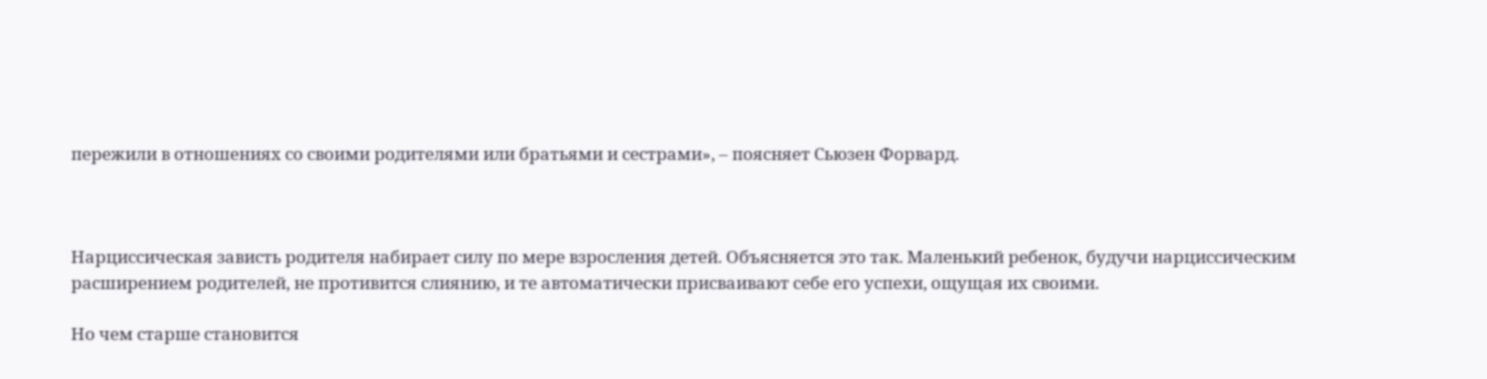пережили в отношениях со своими родителями или братьями и сестрами», – поясняет Сьюзен Форвард.



Нарциссическая зависть родителя набирает силу по мере взросления детей. Объясняется это так. Маленький ребенок, будучи нарциссическим расширением родителей, не противится слиянию, и те автоматически присваивают себе его успехи, ощущая их своими.

Но чем старше становится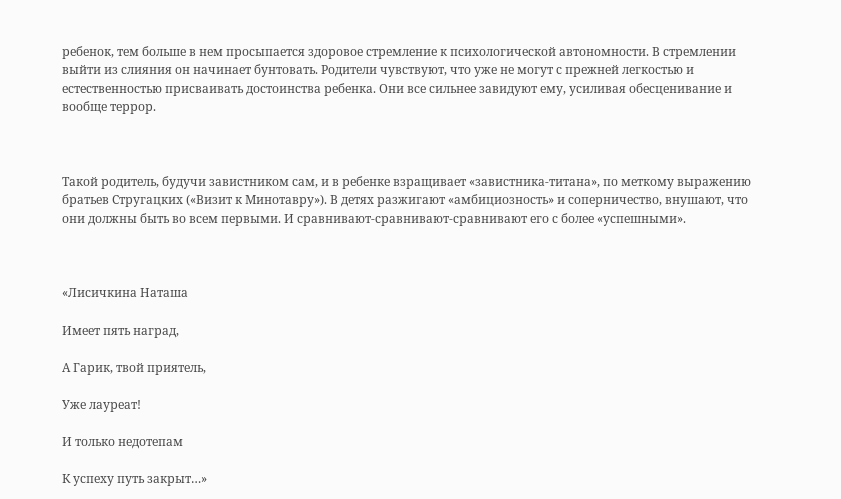ребенок, тем больше в нем просыпается здоровое стремление к психологической автономности. В стремлении выйти из слияния он начинает бунтовать. Родители чувствуют, что уже не могут с прежней легкостью и естественностью присваивать достоинства ребенка. Они все сильнее завидуют ему, усиливая обесценивание и вообще террор.



Такой родитель, будучи завистником сам, и в ребенке взращивает «завистника-титана», по меткому выражению братьев Стругацких («Визит к Минотавру»). В детях разжигают «амбициозность» и соперничество, внушают, что они должны быть во всем первыми. И сравнивают-сравнивают-сравнивают его с более «успешными».



«Лисичкина Наташа

Имеет пять наград,

А Гарик, твой приятель,

Уже лауреат!

И только недотепам

К успеху путь закрыт…»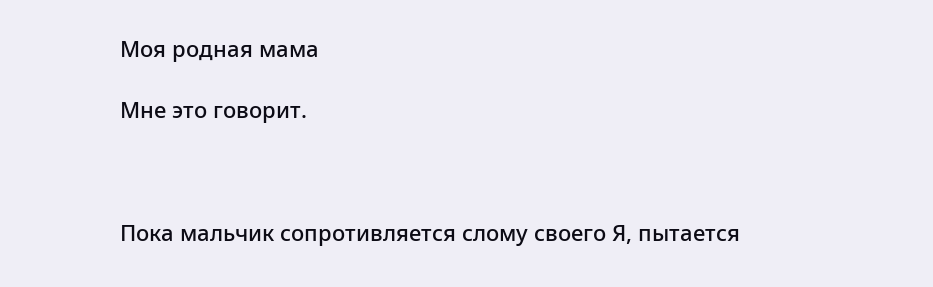Моя родная мама

Мне это говорит.



Пока мальчик сопротивляется слому своего Я, пытается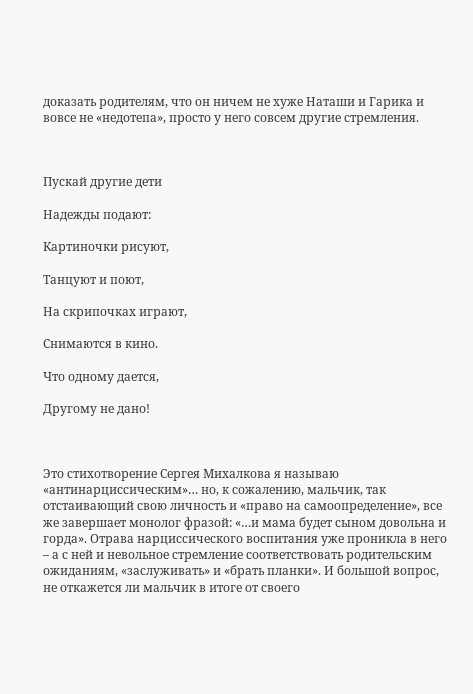доказать родителям, что он ничем не хуже Наташи и Гарика и вовсе не «недотепа», просто у него совсем другие стремления.



Пускай другие дети

Надежды подают:

Картиночки рисуют,

Танцуют и поют,

На скрипочках играют,

Снимаются в кино.

Что одному дается,

Другому не дано!



Это стихотворение Сергея Михалкова я называю «антинарциссическим»… но, к сожалению, мальчик, так отстаивающий свою личность и «право на самоопределение», все же завершает монолог фразой: «…и мама будет сыном довольна и горда». Отрава нарциссического воспитания уже проникла в него – а с ней и невольное стремление соответствовать родительским ожиданиям, «заслуживать» и «брать планки». И большой вопрос, не откажется ли мальчик в итоге от своего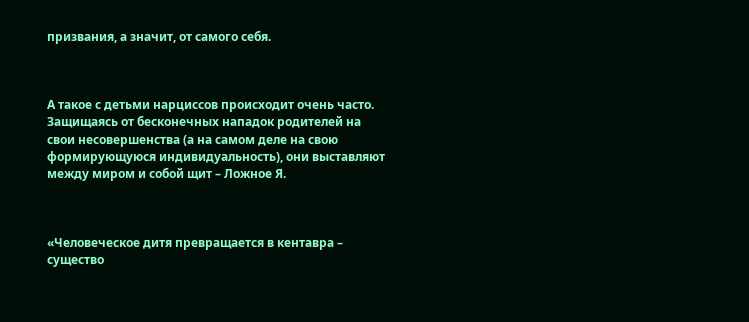призвания, а значит, от самого себя.



А такое с детьми нарциссов происходит очень часто. Защищаясь от бесконечных нападок родителей на свои несовершенства (а на самом деле на свою формирующуюся индивидуальность), они выставляют между миром и собой щит – Ложное Я.



«Человеческое дитя превращается в кентавра – существо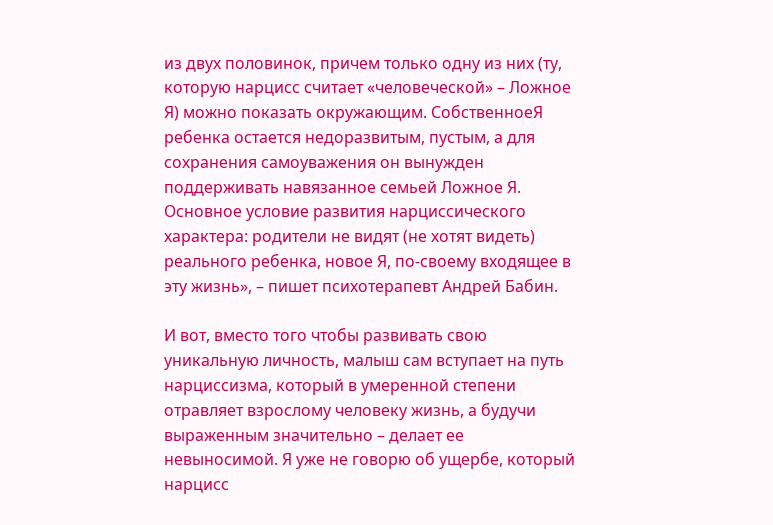из двух половинок, причем только одну из них (ту, которую нарцисс считает «человеческой» – Ложное Я) можно показать окружающим. СобственноеЯ ребенка остается недоразвитым, пустым, а для сохранения самоуважения он вынужден поддерживать навязанное семьей Ложное Я. Основное условие развития нарциссического характера: родители не видят (не хотят видеть) реального ребенка, новое Я, по-своему входящее в эту жизнь», – пишет психотерапевт Андрей Бабин.

И вот, вместо того чтобы развивать свою уникальную личность, малыш сам вступает на путь нарциссизма, который в умеренной степени отравляет взрослому человеку жизнь, а будучи выраженным значительно – делает ее невыносимой. Я уже не говорю об ущербе, который нарцисс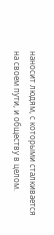наносит людям, с которыми сталкивается на своем пути, и обществу в целом.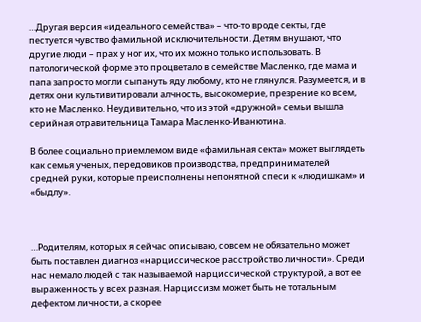…Другая версия «идеального семейства» – что-то вроде секты, где пестуется чувство фамильной исключительности. Детям внушают, что другие люди – прах у ног их, что их можно только использовать. В патологической форме это процветало в семействе Масленко, где мама и папа запросто могли сыпануть яду любому, кто не глянулся. Разумеется, и в детях они культивитировали алчность, высокомерие, презрение ко всем, кто не Масленко. Неудивительно, что из этой «дружной» семьи вышла серийная отравительница Тамара Масленко-Иванютина.

В более социально приемлемом виде «фамильная секта» может выглядеть как семья ученых, передовиков производства, предпринимателей средней руки, которые преисполнены непонятной спеси к «людишкам» и «быдлу».



…Родителям, которых я сейчас описываю, совсем не обязательно может быть поставлен диагноз «нарциссическое расстройство личности». Среди нас немало людей с так называемой нарциссической структурой, а вот ее выраженность у всех разная. Нарциссизм может быть не тотальным дефектом личности, а скорее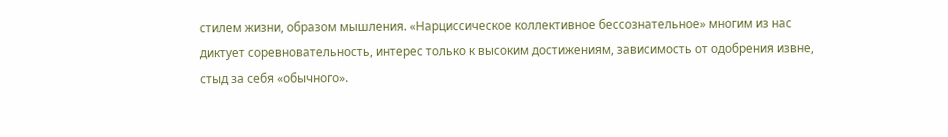стилем жизни, образом мышления. «Нарциссическое коллективное бессознательное» многим из нас диктует соревновательность, интерес только к высоким достижениям, зависимость от одобрения извне, стыд за себя «обычного».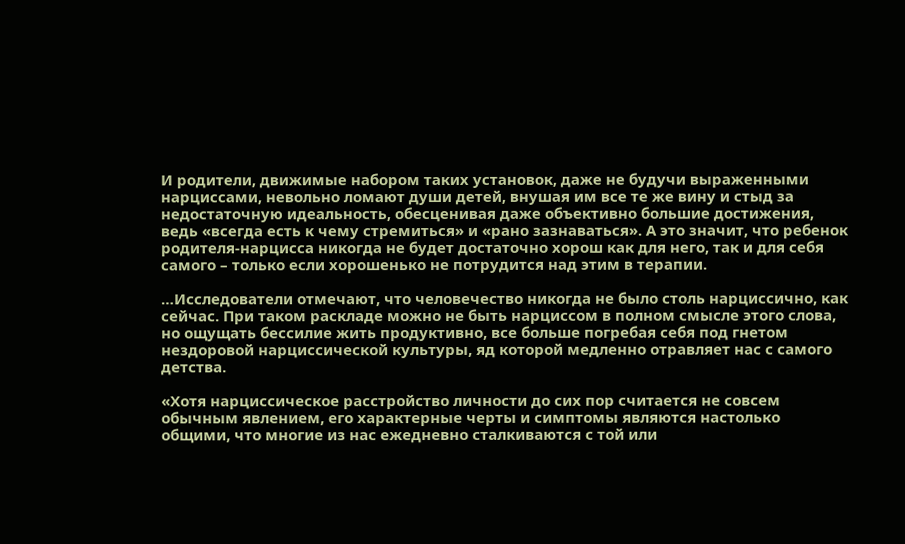И родители, движимые набором таких установок, даже не будучи выраженными нарцисcами, невольно ломают души детей, внушая им все те же вину и стыд за недостаточную идеальность, обесценивая даже объективно большие достижения, ведь «всегда есть к чему стремиться» и «рано зазнаваться». А это значит, что ребенок родителя-нарцисса никогда не будет достаточно хорош как для него, так и для себя самого – только если хорошенько не потрудится над этим в терапии.

…Исследователи отмечают, что человечество никогда не было столь нарциссично, как сейчас. При таком раскладе можно не быть нарциссом в полном смысле этого слова, но ощущать бессилие жить продуктивно, все больше погребая себя под гнетом нездоровой нарциссической культуры, яд которой медленно отравляет нас с самого детства.

«Хотя нарциссическое расстройство личности до сих пор считается не совсем обычным явлением, его характерные черты и симптомы являются настолько общими, что многие из нас ежедневно сталкиваются с той или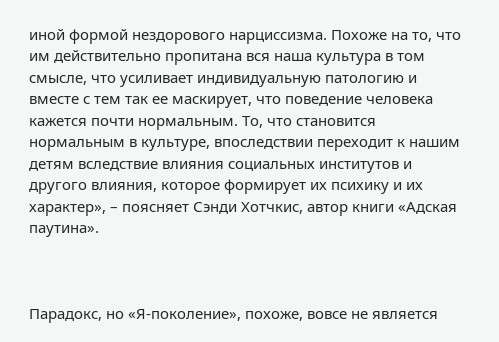иной формой нездорового нарциссизма. Похоже на то, что им действительно пропитана вся наша культура в том смысле, что усиливает индивидуальную патологию и вместе с тем так ее маскирует, что поведение человека кажется почти нормальным. То, что становится нормальным в культуре, впоследствии переходит к нашим детям вследствие влияния социальных институтов и другого влияния, которое формирует их психику и их характер», – поясняет Сэнди Хотчкис, автор книги «Адская паутина».



Парадокс, но «Я-поколение», похоже, вовсе не является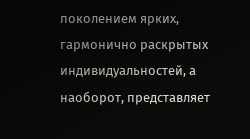поколением ярких, гармонично раскрытых индивидуальностей, а наоборот, представляет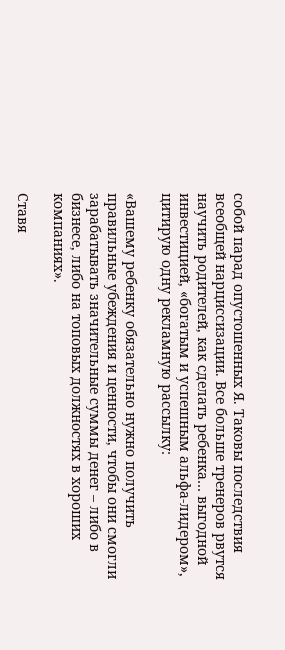собой парад опустошенных Я. Таковы последствия всеобщей нарциссизации. Все больше тренеров рвутся научить родителей, как сделать ребенка… выгодной инвестицией, «богатым и успешным альфа-лидером», цитирую одну рекламную рассылку:

«Вашему ребенку обязательно нужно получить правильные убеждения и ценности, чтобы они смогли зарабатывать значительные суммы денег – либо в бизнесе, либо на топовых должностях в хороших компаниях».

Ставя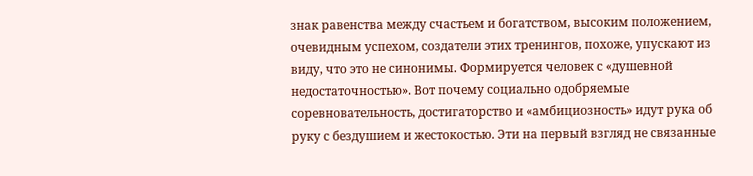знак равенства между счастьем и богатством, высоким положением, очевидным успехом, создатели этих тренингов, похоже, упускают из виду, что это не синонимы. Формируется человек с «душевной недостаточностью». Вот почему социально одобряемые соревновательность, достигаторство и «амбициозность» идут рука об руку с бездушием и жестокостью. Эти на первый взгляд не связанные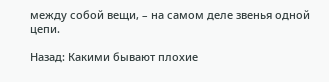между собой вещи, – на самом деле звенья одной цепи.

Назад: Какими бывают плохие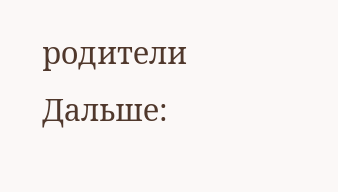родители
Дальше: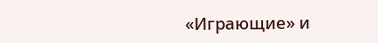«Играющие» и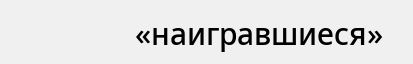«наигравшиеся»